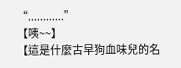“............”
【咦~~】
【這是什麼古早狗血味兒的名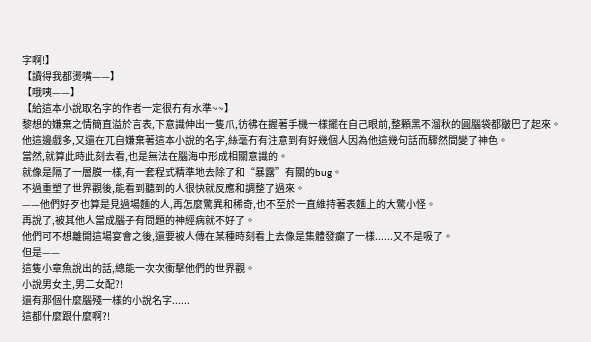字啊!】
【讀得我都燙嘴——】
【哦咦——】
【給這本小說取名字的作者一定很冇有水準~~】
黎想的嫌棄之情簡直溢於言表,下意識伸出一隻爪,彷彿在握著手機一樣擺在自己眼前,整顆黑不溜秋的圓腦袋都皺巴了起來。
他這邊戲多,又還在兀自嫌棄著這本小說的名字,絲毫冇有注意到有好幾個人因為他這幾句話而驟然間變了神色。
當然,就算此時此刻去看,也是無法在腦海中形成相關意識的。
就像是隔了一層膜一樣,有一套程式精準地去除了和“暴露”有關的bug。
不過重塑了世界觀後,能看到聽到的人很快就反應和調整了過來。
——他們好歹也算是見過場麵的人,再怎麼驚異和稀奇,也不至於一直維持著表麵上的大驚小怪。
再說了,被其他人當成腦子有問題的神經病就不好了。
他們可不想離開這場宴會之後,還要被人傳在某種時刻看上去像是集體發癲了一樣......又不是吸了。
但是——
這隻小章魚說出的話,總能一次次衝擊他們的世界觀。
小說男女主,男二女配?!
還有那個什麼腦殘一樣的小說名字......
這都什麼跟什麼啊?!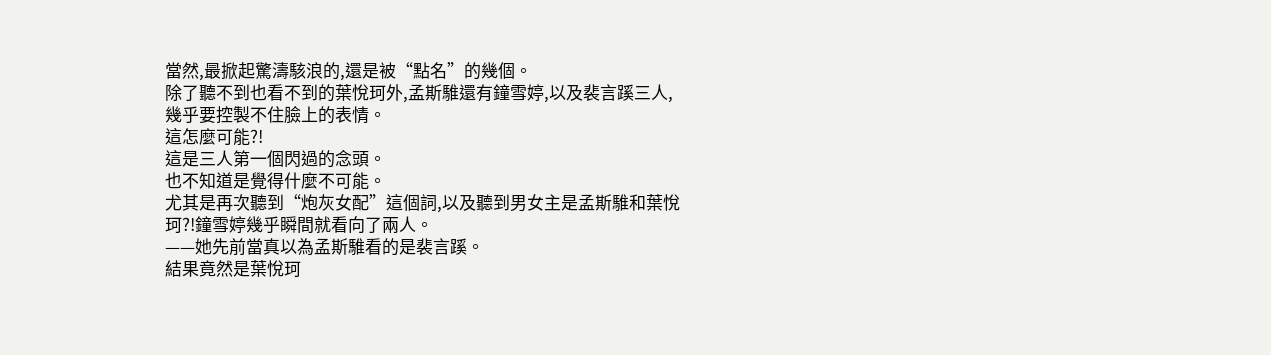當然,最掀起驚濤駭浪的,還是被“點名”的幾個。
除了聽不到也看不到的葉悅珂外,孟斯騅還有鐘雪婷,以及裴言蹊三人,幾乎要控製不住臉上的表情。
這怎麼可能?!
這是三人第一個閃過的念頭。
也不知道是覺得什麼不可能。
尤其是再次聽到“炮灰女配”這個詞,以及聽到男女主是孟斯騅和葉悅珂?!鐘雪婷幾乎瞬間就看向了兩人。
——她先前當真以為孟斯騅看的是裴言蹊。
結果竟然是葉悅珂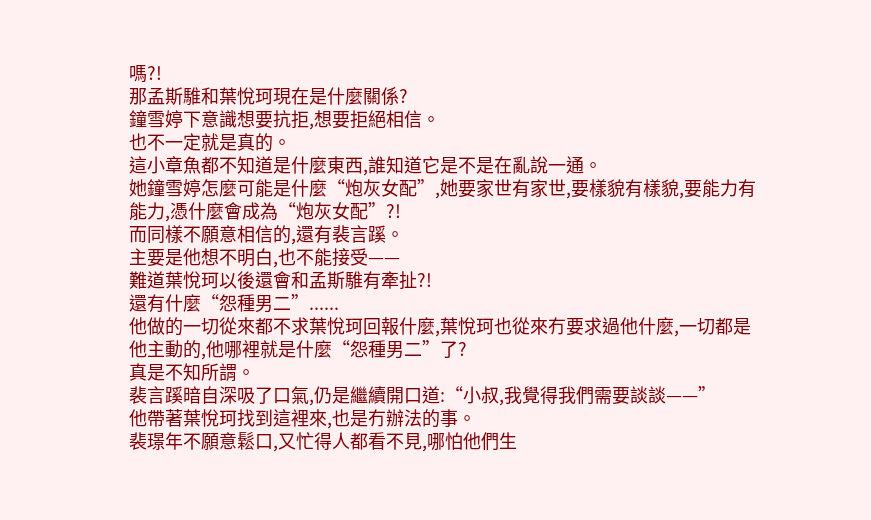嗎?!
那孟斯騅和葉悅珂現在是什麼關係?
鐘雪婷下意識想要抗拒,想要拒絕相信。
也不一定就是真的。
這小章魚都不知道是什麼東西,誰知道它是不是在亂說一通。
她鐘雪婷怎麼可能是什麼“炮灰女配”,她要家世有家世,要樣貌有樣貌,要能力有能力,憑什麼會成為“炮灰女配”?!
而同樣不願意相信的,還有裴言蹊。
主要是他想不明白,也不能接受——
難道葉悅珂以後還會和孟斯騅有牽扯?!
還有什麼“怨種男二”......
他做的一切從來都不求葉悅珂回報什麼,葉悅珂也從來冇要求過他什麼,一切都是他主動的,他哪裡就是什麼“怨種男二”了?
真是不知所謂。
裴言蹊暗自深吸了口氣,仍是繼續開口道:“小叔,我覺得我們需要談談——”
他帶著葉悅珂找到這裡來,也是冇辦法的事。
裴璟年不願意鬆口,又忙得人都看不見,哪怕他們生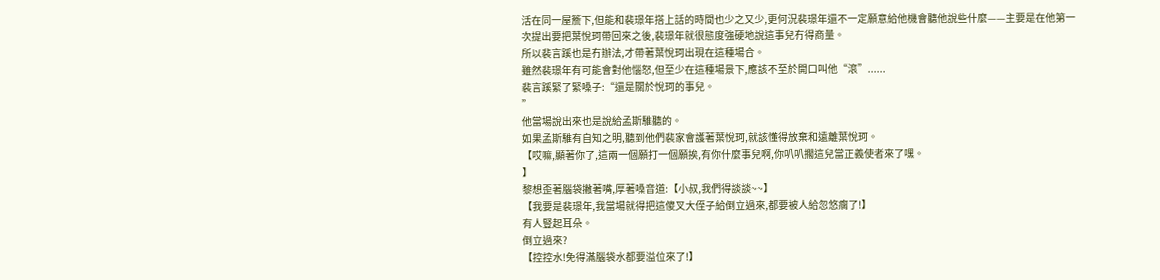活在同一屋簷下,但能和裴璟年搭上話的時間也少之又少,更何況裴璟年還不一定願意給他機會聽他說些什麼——主要是在他第一次提出要把葉悅珂帶回來之後,裴璟年就很態度強硬地說這事兒冇得商量。
所以裴言蹊也是冇辦法,才帶著葉悅珂出現在這種場合。
雖然裴璟年有可能會對他惱怒,但至少在這種場景下,應該不至於開口叫他“滾”......
裴言蹊緊了緊嗓子:“還是關於悅珂的事兒。
”
他當場說出來也是說給孟斯騅聽的。
如果孟斯騅有自知之明,聽到他們裴家會護著葉悅珂,就該懂得放棄和遠離葉悅珂。
【哎嘛,顯著你了,這兩一個願打一個願挨,有你什麼事兒啊,你叭叭擱這兒當正義使者來了嘿。
】
黎想歪著腦袋撇著嘴,厚著嗓音道:【小叔,我們得談談~~】
【我要是裴璟年,我當場就得把這傻叉大侄子給倒立過來,都要被人給忽悠瘸了!】
有人豎起耳朵。
倒立過來?
【控控水!免得滿腦袋水都要溢位來了!】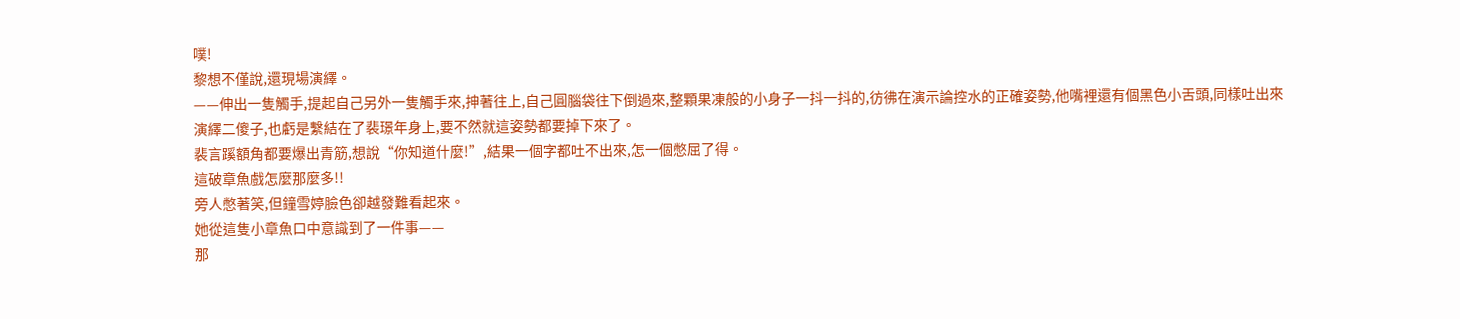噗!
黎想不僅說,還現場演繹。
——伸出一隻觸手,提起自己另外一隻觸手來,抻著往上,自己圓腦袋往下倒過來,整顆果凍般的小身子一抖一抖的,彷彿在演示論控水的正確姿勢,他嘴裡還有個黑色小舌頭,同樣吐出來演繹二傻子,也虧是繫結在了裴璟年身上,要不然就這姿勢都要掉下來了。
裴言蹊額角都要爆出青筋,想說“你知道什麼!”,結果一個字都吐不出來,怎一個憋屈了得。
這破章魚戲怎麼那麼多!!
旁人憋著笑,但鐘雪婷臉色卻越發難看起來。
她從這隻小章魚口中意識到了一件事——
那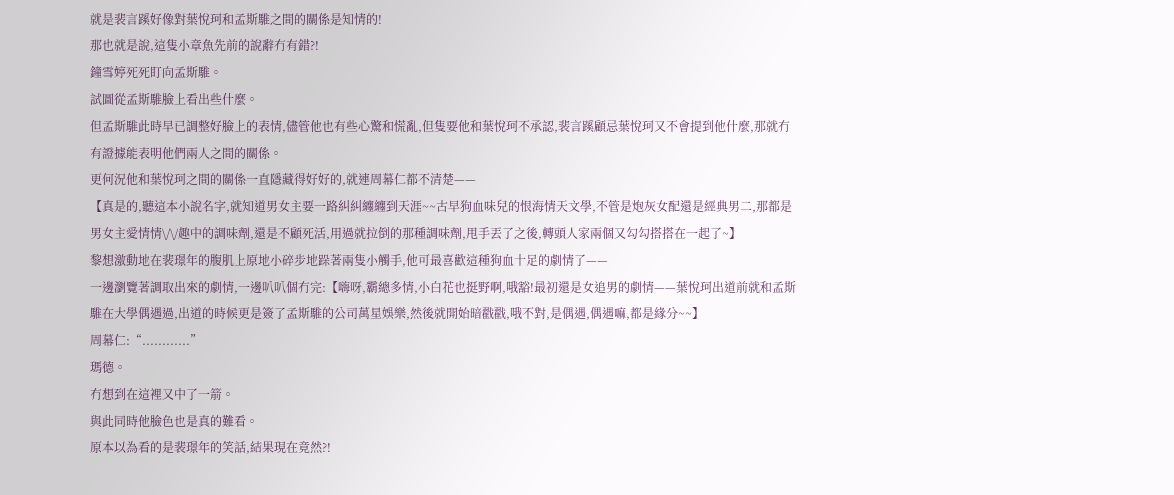就是裴言蹊好像對葉悅珂和孟斯騅之間的關係是知情的!
那也就是說,這隻小章魚先前的說辭冇有錯?!
鐘雪婷死死盯向孟斯騅。
試圖從孟斯騅臉上看出些什麼。
但孟斯騅此時早已調整好臉上的表情,儘管他也有些心驚和慌亂,但隻要他和葉悅珂不承認,裴言蹊顧忌葉悅珂又不會提到他什麼,那就冇有證據能表明他們兩人之間的關係。
更何況他和葉悅珂之間的關係一直隱藏得好好的,就連周幕仁都不清楚——
【真是的,聽這本小說名字,就知道男女主要一路糾糾纏纏到天涯~~古早狗血味兒的恨海情天文學,不管是炮灰女配還是經典男二,那都是男女主愛情情\/\/趣中的調味劑,還是不顧死活,用過就拉倒的那種調味劑,甩手丟了之後,轉頭人家兩個又勾勾搭搭在一起了~】
黎想激動地在裴璟年的腹肌上原地小碎步地跺著兩隻小觸手,他可最喜歡這種狗血十足的劇情了——
一邊瀏覽著調取出來的劇情,一邊叭叭個冇完:【嗨呀,霸總多情,小白花也挺野啊,哦豁!最初還是女追男的劇情——葉悅珂出道前就和孟斯騅在大學偶遇過,出道的時候更是簽了孟斯騅的公司萬星娛樂,然後就開始暗戳戳,哦不對,是偶遇,偶遇嘛,都是緣分~~】
周幕仁:“............”
瑪德。
冇想到在這裡又中了一箭。
與此同時他臉色也是真的難看。
原本以為看的是裴璟年的笑話,結果現在竟然?!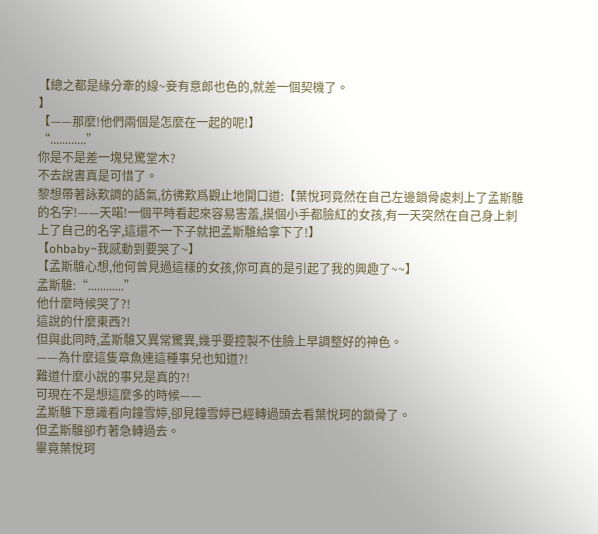【總之都是緣分牽的線~妾有意郎也色的,就差一個契機了。
】
【——那麼!他們兩個是怎麼在一起的呢!】
“............”
你是不是差一塊兒驚堂木?
不去說書真是可惜了。
黎想帶著詠歎調的語氣,彷彿歎爲觀止地開口道:【葉悅珂竟然在自己左邊鎖骨處刺上了孟斯騅的名字!——天喏!一個平時看起來容易害羞,摸個小手都臉紅的女孩,有一天突然在自己身上刺上了自己的名字,這還不一下子就把孟斯騅給拿下了!】
【ohbaby~我感動到要哭了~】
【孟斯騅心想,他何曾見過這樣的女孩,你可真的是引起了我的興趣了~~】
孟斯騅:“............”
他什麼時候哭了?!
這說的什麼東西?!
但與此同時,孟斯騅又異常驚異,幾乎要控製不住臉上早調整好的神色。
——為什麼這隻章魚連這種事兒也知道?!
難道什麼小說的事兒是真的?!
可現在不是想這麼多的時候——
孟斯騅下意識看向鐘雪婷,卻見鐘雪婷已經轉過頭去看葉悅珂的鎖骨了。
但孟斯騅卻冇著急轉過去。
畢竟葉悅珂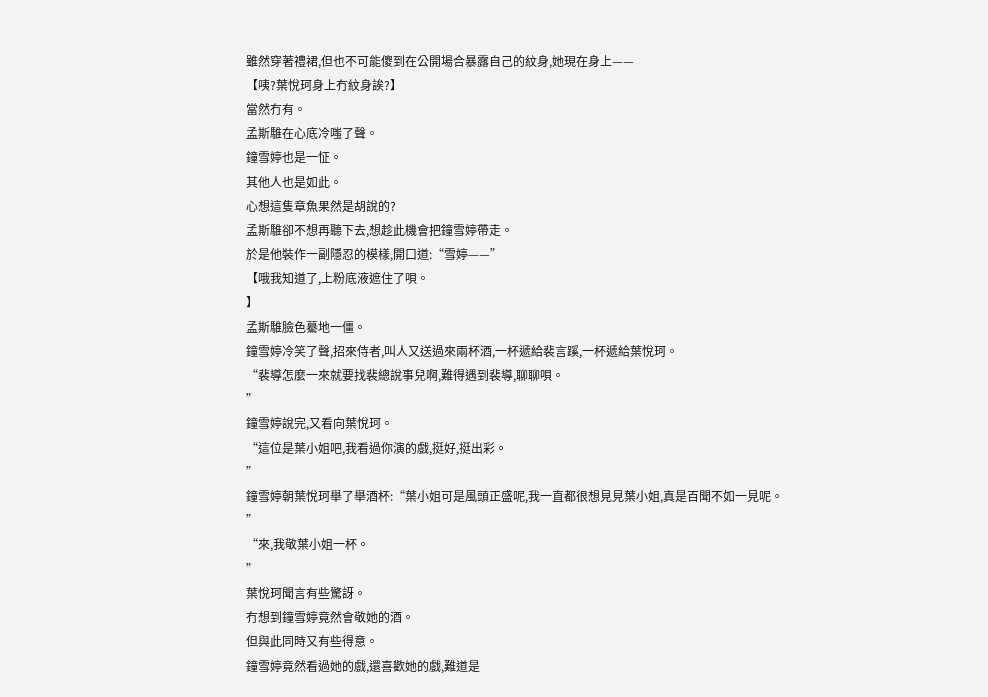雖然穿著禮裙,但也不可能傻到在公開場合暴露自己的紋身,她現在身上——
【咦?葉悅珂身上冇紋身誒?】
當然冇有。
孟斯騅在心底冷嗤了聲。
鐘雪婷也是一怔。
其他人也是如此。
心想這隻章魚果然是胡說的?
孟斯騅卻不想再聽下去,想趁此機會把鐘雪婷帶走。
於是他裝作一副隱忍的模樣,開口道:“雪婷——”
【哦我知道了,上粉底液遮住了唄。
】
孟斯騅臉色驀地一僵。
鐘雪婷冷笑了聲,招來侍者,叫人又送過來兩杯酒,一杯遞給裴言蹊,一杯遞給葉悅珂。
“裴導怎麼一來就要找裴總說事兒啊,難得遇到裴導,聊聊唄。
”
鐘雪婷說完,又看向葉悅珂。
“這位是葉小姐吧,我看過你演的戲,挺好,挺出彩。
”
鐘雪婷朝葉悅珂舉了舉酒杯:“葉小姐可是風頭正盛呢,我一直都很想見見葉小姐,真是百聞不如一見呢。
”
“來,我敬葉小姐一杯。
”
葉悅珂聞言有些驚訝。
冇想到鐘雪婷竟然會敬她的酒。
但與此同時又有些得意。
鐘雪婷竟然看過她的戲,還喜歡她的戲,難道是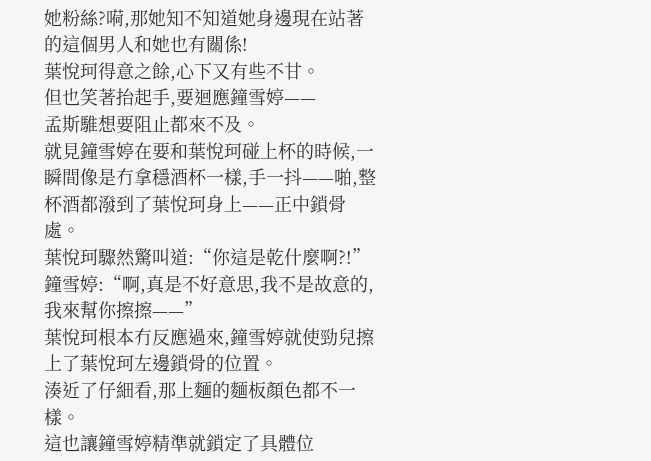她粉絲?嗬,那她知不知道她身邊現在站著的這個男人和她也有關係!
葉悅珂得意之餘,心下又有些不甘。
但也笑著抬起手,要迴應鐘雪婷——
孟斯騅想要阻止都來不及。
就見鐘雪婷在要和葉悅珂碰上杯的時候,一瞬間像是冇拿穩酒杯一樣,手一抖——啪,整杯酒都潑到了葉悅珂身上——正中鎖骨處。
葉悅珂驟然驚叫道:“你這是乾什麼啊?!”
鐘雪婷:“啊,真是不好意思,我不是故意的,我來幫你擦擦——”
葉悅珂根本冇反應過來,鐘雪婷就使勁兒擦上了葉悅珂左邊鎖骨的位置。
湊近了仔細看,那上麵的麵板顏色都不一樣。
這也讓鐘雪婷精準就鎖定了具體位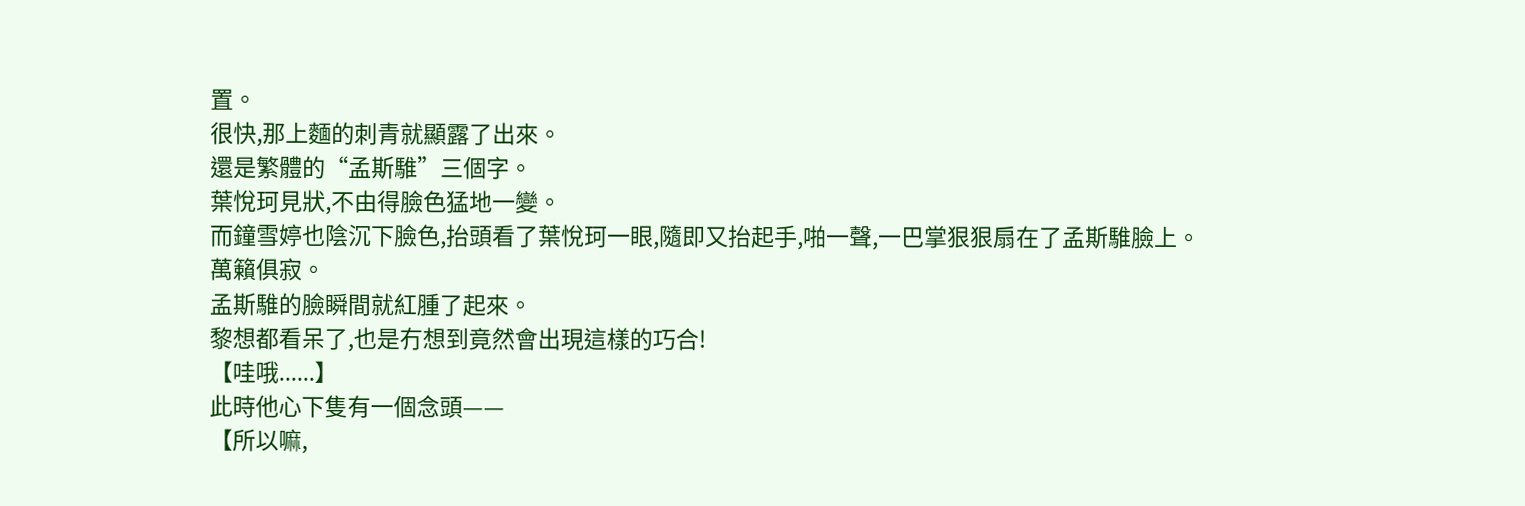置。
很快,那上麵的刺青就顯露了出來。
還是繁體的“孟斯騅”三個字。
葉悅珂見狀,不由得臉色猛地一變。
而鐘雪婷也陰沉下臉色,抬頭看了葉悅珂一眼,隨即又抬起手,啪一聲,一巴掌狠狠扇在了孟斯騅臉上。
萬籟俱寂。
孟斯騅的臉瞬間就紅腫了起來。
黎想都看呆了,也是冇想到竟然會出現這樣的巧合!
【哇哦......】
此時他心下隻有一個念頭——
【所以嘛,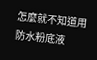怎麼就不知道用防水粉底液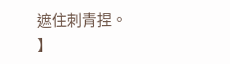遮住刺青捏。
】